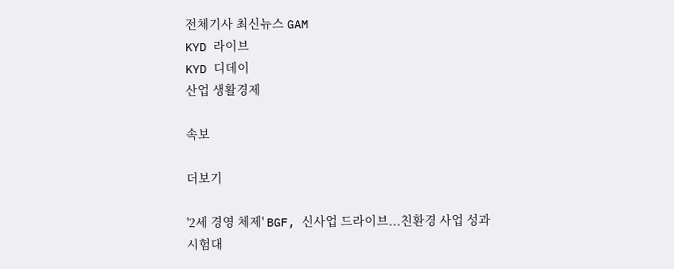전체기사 최신뉴스 GAM
KYD 라이브
KYD 디데이
산업 생활경제

속보

더보기

'2세 경영 체제' BGF, 신사업 드라이브...친환경 사업 성과 시험대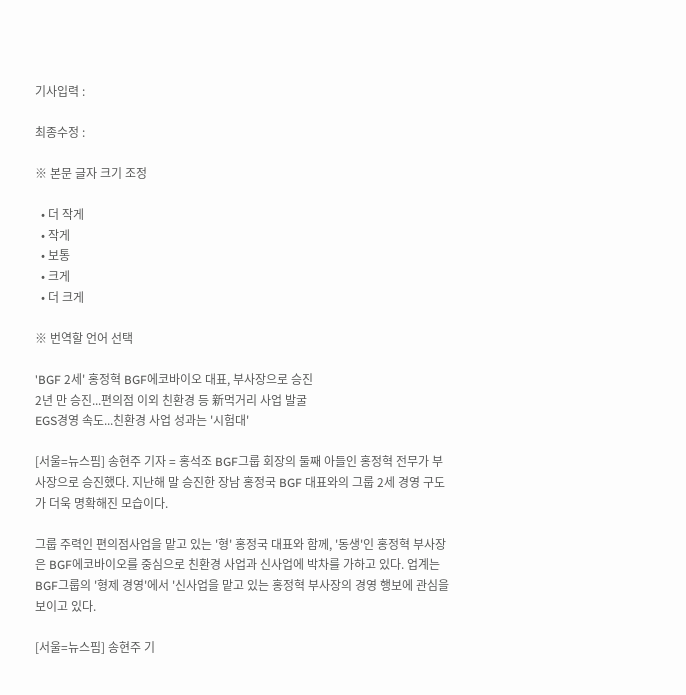기사입력 :

최종수정 :

※ 본문 글자 크기 조정

  • 더 작게
  • 작게
  • 보통
  • 크게
  • 더 크게

※ 번역할 언어 선택

'BGF 2세' 홍정혁 BGF에코바이오 대표, 부사장으로 승진
2년 만 승진...편의점 이외 친환경 등 新먹거리 사업 발굴
EGS경영 속도...친환경 사업 성과는 '시험대'

[서울=뉴스핌] 송현주 기자 = 홍석조 BGF그룹 회장의 둘째 아들인 홍정혁 전무가 부사장으로 승진했다. 지난해 말 승진한 장남 홍정국 BGF 대표와의 그룹 2세 경영 구도가 더욱 명확해진 모습이다.

그룹 주력인 편의점사업을 맡고 있는 '형' 홍정국 대표와 함께, '동생'인 홍정혁 부사장은 BGF에코바이오를 중심으로 친환경 사업과 신사업에 박차를 가하고 있다. 업계는 BGF그룹의 '형제 경영'에서 '신사업을 맡고 있는 홍정혁 부사장의 경영 행보에 관심을 보이고 있다.

[서울=뉴스핌] 송현주 기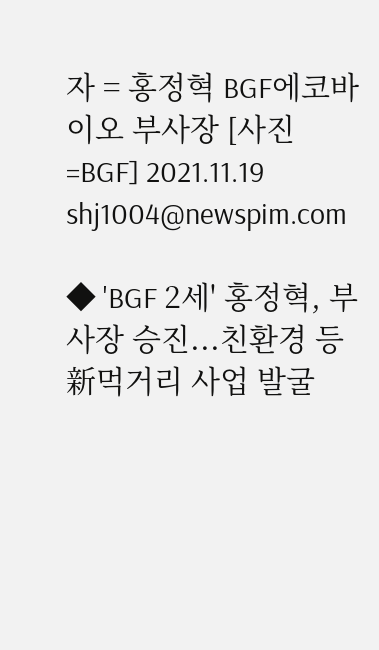자 = 홍정혁 BGF에코바이오 부사장 [사진=BGF] 2021.11.19 shj1004@newspim.com

◆ 'BGF 2세' 홍정혁, 부사장 승진...친환경 등 新먹거리 사업 발굴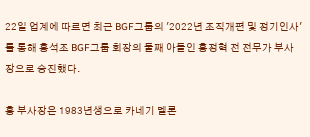22일 업계에 따르면 최근 BGF그룹의 '2022년 조직개편 및 정기인사'를 통해 홍석조 BGF그룹 회장의 둘째 아들인 홍정혁 전 전무가 부사장으로 승진했다.

홍 부사장은 1983년생으로 카네기 멜론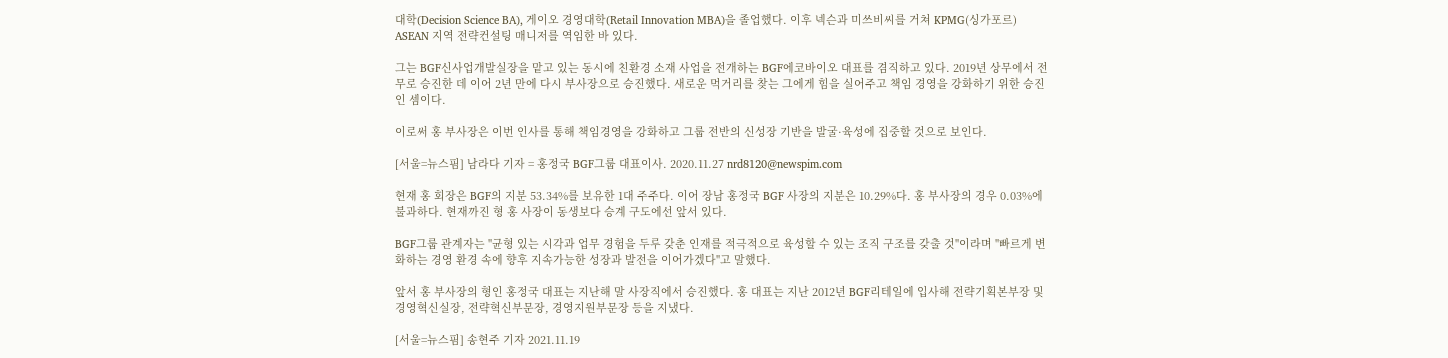대학(Decision Science BA), 게이오 경영대학(Retail Innovation MBA)을 졸업했다. 이후 넥슨과 미쓰비씨를 거쳐 KPMG(싱가포르) ASEAN 지역 전략컨설팅 매니저를 역임한 바 있다.

그는 BGF신사업개발실장을 맡고 있는 동시에 친환경 소재 사업을 전개하는 BGF에코바이오 대표를 겸직하고 있다. 2019년 상무에서 전무로 승진한 데 이어 2년 만에 다시 부사장으로 승진했다. 새로운 먹거리를 찾는 그에게 힘을 실어주고 책임 경영을 강화하기 위한 승진인 셈이다.

이로써 홍 부사장은 이번 인사를 통해 책임경영을 강화하고 그룹 전반의 신성장 기반을 발굴·육성에 집중할 것으로 보인다.

[서울=뉴스핌] 남라다 기자 = 홍정국 BGF그룹 대표이사. 2020.11.27 nrd8120@newspim.com

현재 홍 회장은 BGF의 지분 53.34%를 보유한 1대 주주다. 이어 장남 홍정국 BGF 사장의 지분은 10.29%다. 홍 부사장의 경우 0.03%에 불과하다. 현재까진 형 홍 사장이 동생보다 승계 구도에선 앞서 있다.

BGF그룹 관계자는 "균형 있는 시각과 업무 경험을 두루 갖춘 인재를 적극적으로 육성할 수 있는 조직 구조를 갖출 것"이라며 "빠르게 변화하는 경영 환경 속에 향후 지속가능한 성장과 발전을 이어가겠다"고 말했다.

앞서 홍 부사장의 형인 홍정국 대표는 지난해 말 사장직에서 승진했다. 홍 대표는 지난 2012년 BGF리테일에 입사해 전략기획본부장 및 경영혁신실장, 전략혁신부문장, 경영지원부문장 등을 지냈다.

[서울=뉴스핌] 송현주 기자 2021.11.19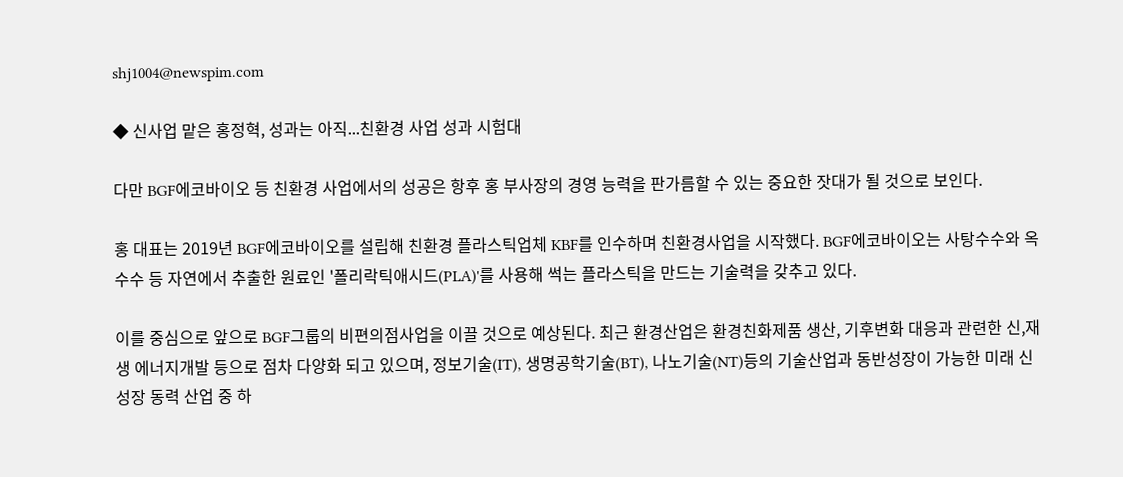shj1004@newspim.com

◆ 신사업 맡은 홍정혁, 성과는 아직...친환경 사업 성과 시험대

다만 BGF에코바이오 등 친환경 사업에서의 성공은 항후 홍 부사장의 경영 능력을 판가름할 수 있는 중요한 잣대가 될 것으로 보인다.

홍 대표는 2019년 BGF에코바이오를 설립해 친환경 플라스틱업체 KBF를 인수하며 친환경사업을 시작했다. BGF에코바이오는 사탕수수와 옥수수 등 자연에서 추출한 원료인 '폴리락틱애시드(PLA)'를 사용해 썩는 플라스틱을 만드는 기술력을 갖추고 있다.

이를 중심으로 앞으로 BGF그룹의 비편의점사업을 이끌 것으로 예상된다. 최근 환경산업은 환경친화제품 생산, 기후변화 대응과 관련한 신,재생 에너지개발 등으로 점차 다양화 되고 있으며, 정보기술(IT), 생명공학기술(BT), 나노기술(NT)등의 기술산업과 동반성장이 가능한 미래 신성장 동력 산업 중 하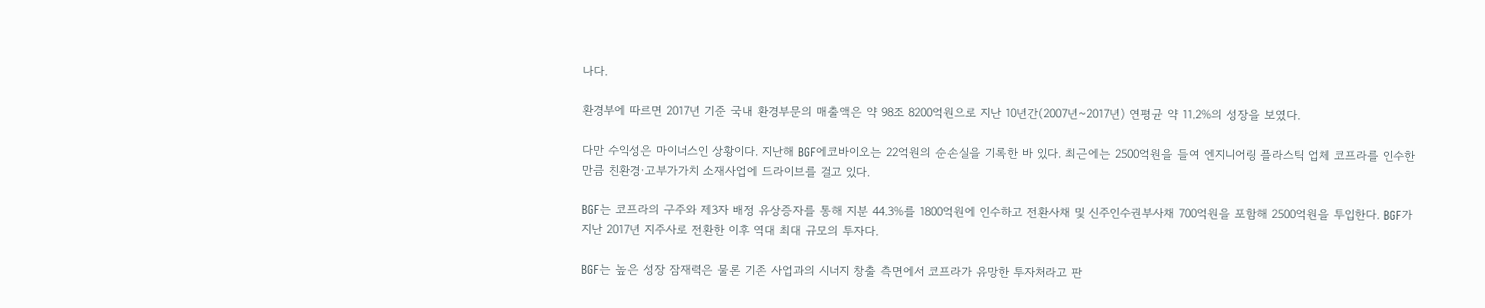나다.

환경부에 따르면 2017년 기준 국내 환경부문의 매출액은 약 98조 8200억원으로 지난 10년간(2007년~2017년) 연평균 약 11.2%의 성장을 보였다.

다만 수익성은 마이너스인 상황이다. 지난해 BGF에코바이오는 22억원의 순손실을 기록한 바 있다. 최근에는 2500억원을 들여 엔지니어링 플라스틱 업체 코프라를 인수한만큼 친환경·고부가가치 소재사업에 드라이브를 걸고 있다.

BGF는 코프라의 구주와 제3자 배정 유상증자를 통해 지분 44.3%를 1800억원에 인수하고 전환사채 및 신주인수권부사채 700억원을 포함해 2500억원을 투입한다. BGF가 지난 2017년 지주사로 전환한 이후 역대 최대 규모의 투자다.

BGF는 높은 성장 잠재력은 물론 기존 사업과의 시너지 창출 측면에서 코프라가 유망한 투자처라고 판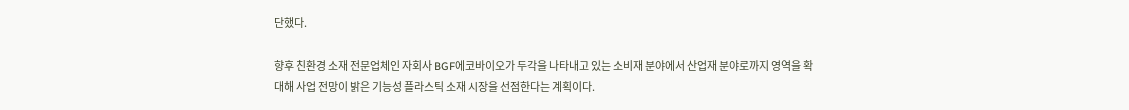단했다.

향후 친환경 소재 전문업체인 자회사 BGF에코바이오가 두각을 나타내고 있는 소비재 분야에서 산업재 분야로까지 영역을 확대해 사업 전망이 밝은 기능성 플라스틱 소재 시장을 선점한다는 계획이다.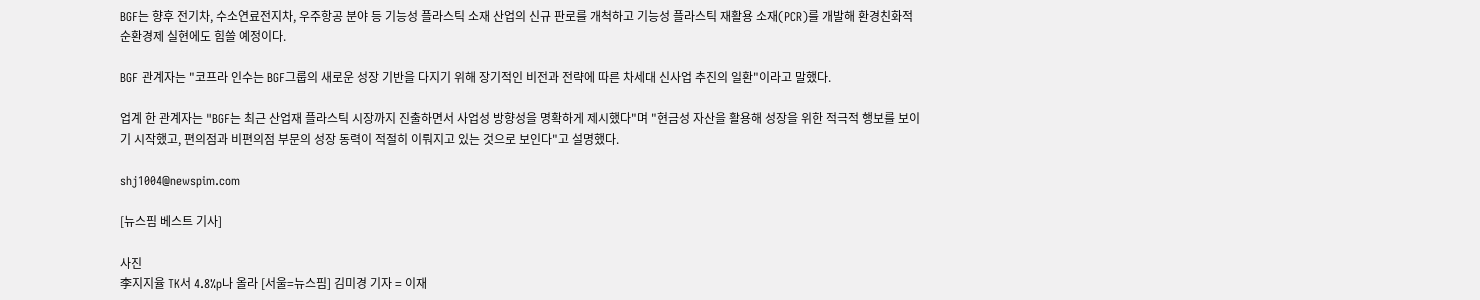BGF는 향후 전기차, 수소연료전지차, 우주항공 분야 등 기능성 플라스틱 소재 산업의 신규 판로를 개척하고 기능성 플라스틱 재활용 소재(PCR)를 개발해 환경친화적 순환경제 실현에도 힘쓸 예정이다.

BGF 관계자는 "코프라 인수는 BGF그룹의 새로운 성장 기반을 다지기 위해 장기적인 비전과 전략에 따른 차세대 신사업 추진의 일환"이라고 말했다.

업계 한 관계자는 "BGF는 최근 산업재 플라스틱 시장까지 진출하면서 사업성 방향성을 명확하게 제시했다"며 "현금성 자산을 활용해 성장을 위한 적극적 행보를 보이기 시작했고, 편의점과 비편의점 부문의 성장 동력이 적절히 이뤄지고 있는 것으로 보인다"고 설명했다.

shj1004@newspim.com

[뉴스핌 베스트 기사]

사진
李지지율 TK서 4.8%p나 올라 [서울=뉴스핌] 김미경 기자 = 이재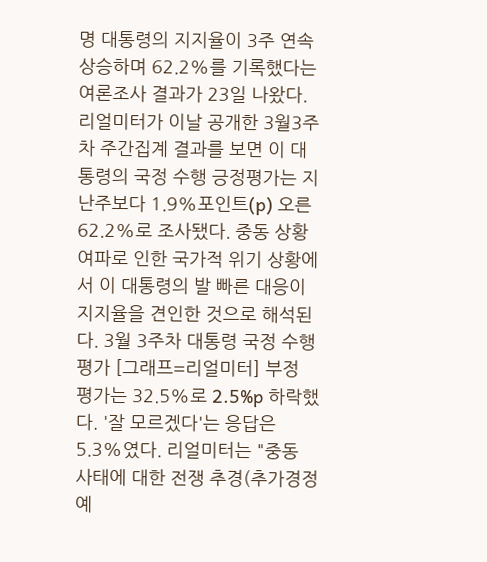명 대통령의 지지율이 3주 연속 상승하며 62.2%를 기록했다는 여론조사 결과가 23일 나왔다. 리얼미터가 이날 공개한 3월3주차 주간집계 결과를 보면 이 대통령의 국정 수행 긍정평가는 지난주보다 1.9%포인트(p) 오른 62.2%로 조사됐다. 중동 상황 여파로 인한 국가적 위기 상황에서 이 대통령의 발 빠른 대응이 지지율을 견인한 것으로 해석된다. 3월 3주차 대통령 국정 수행 평가 [그래프=리얼미터] 부정 평가는 32.5%로 2.5%p 하락했다. '잘 모르겠다'는 응답은 5.3%였다. 리얼미터는 "중동 사태에 대한 전쟁 추경(추가경정예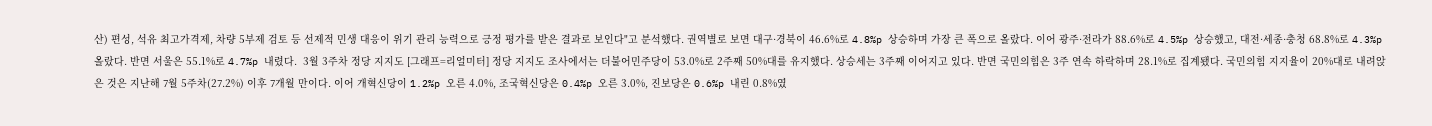산) 편성, 석유 최고가격제, 차량 5부제 검토 등 선제적 민생 대응이 위기 관리 능력으로 긍정 평가를 받은 결과로 보인다"고 분석했다. 권역별로 보면 대구·경북이 46.6%로 4.8%p 상승하며 가장 큰 폭으로 올랐다. 이어 광주·전라가 88.6%로 4.5%p 상승했고, 대전·세종·충청 68.8%로 4.3%p 올랐다. 반면 서울은 55.1%로 4.7%p 내렸다.  3월 3주차 정당 지지도 [그래프=리얼미터] 정당 지지도 조사에서는 더불어민주당이 53.0%로 2주째 50%대를 유지했다. 상승세는 3주째 이어지고 있다. 반면 국민의힘은 3주 연속 하락하며 28.1%로 집계됐다. 국민의힘 지지율이 20%대로 내려앉은 것은 지난해 7월 5주차(27.2%) 이후 7개월 만이다. 이어 개혁신당이 1.2%p 오른 4.0%, 조국혁신당은 0.4%p 오른 3.0%, 진보당은 0.6%p 내린 0.8%였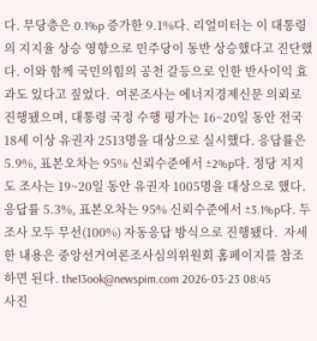다. 무당층은 0.1%p 증가한 9.1%다. 리얼미터는 이 대통령의 지지율 상승 영향으로 민주당이 동반 상승했다고 진단했다. 이와 함께 국민의힘의 공천 갈등으로 인한 반사이익 효과도 있다고 짚었다.  여론조사는 에너지경제신문 의뢰로 진행됐으며, 대통령 국정 수행 평가는 16~20일 동안 전국 18세 이상 유권자 2513명을 대상으로 실시했다. 응답률은 5.9%, 표본오차는 95% 신뢰수준에서 ±2%p다. 정당 지지도 조사는 19~20일 동안 유권자 1005명을 대상으로 했다. 응답률 5.3%, 표본오차는 95% 신뢰수준에서 ±3.1%p다. 두 조사 모두 무선(100%) 자동응답 방식으로 진행됐다.  자세한 내용은 중앙선거여론조사심의위원회 홈페이지를 참조하면 된다. the13ook@newspim.com 2026-03-23 08:45
사진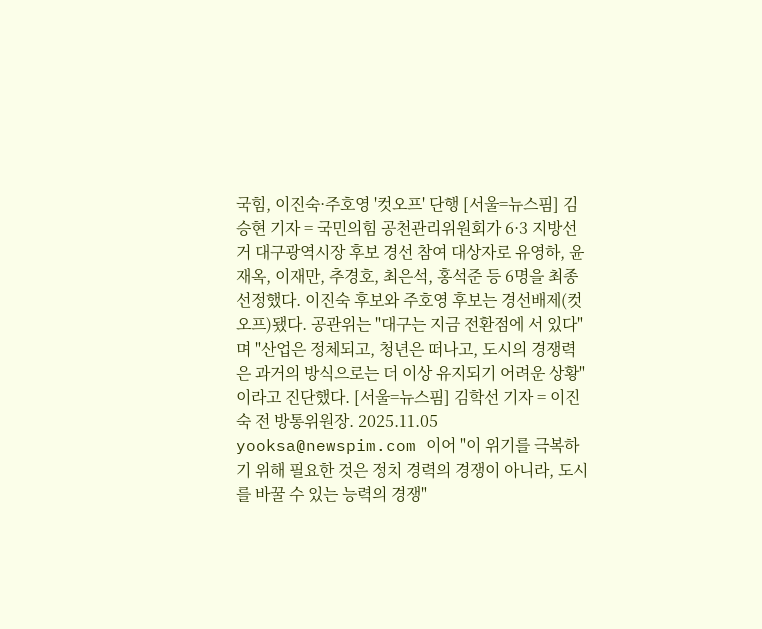국힘, 이진숙·주호영 '컷오프' 단행 [서울=뉴스핌] 김승현 기자 = 국민의힘 공천관리위원회가 6·3 지방선거 대구광역시장 후보 경선 참여 대상자로 유영하, 윤재옥, 이재만, 추경호, 최은석, 홍석준 등 6명을 최종 선정했다. 이진숙 후보와 주호영 후보는 경선배제(컷오프)됐다. 공관위는 "대구는 지금 전환점에 서 있다"며 "산업은 정체되고, 청년은 떠나고, 도시의 경쟁력은 과거의 방식으로는 더 이상 유지되기 어려운 상황"이라고 진단했다. [서울=뉴스핌] 김학선 기자 = 이진숙 전 방통위원장. 2025.11.05 yooksa@newspim.com 이어 "이 위기를 극복하기 위해 필요한 것은 정치 경력의 경쟁이 아니라, 도시를 바꿀 수 있는 능력의 경쟁"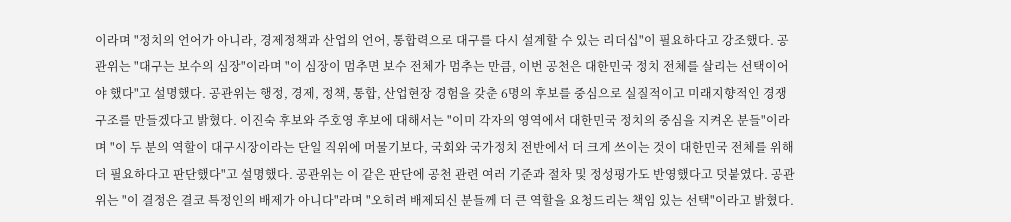이라며 "정치의 언어가 아니라, 경제정책과 산업의 언어, 통합력으로 대구를 다시 설계할 수 있는 리더십"이 필요하다고 강조했다. 공관위는 "대구는 보수의 심장"이라며 "이 심장이 멈추면 보수 전체가 멈추는 만큼, 이번 공천은 대한민국 정치 전체를 살리는 선택이어야 했다"고 설명했다. 공관위는 행정, 경제, 정책, 통합, 산업현장 경험을 갖춘 6명의 후보를 중심으로 실질적이고 미래지향적인 경쟁 구조를 만들겠다고 밝혔다. 이진숙 후보와 주호영 후보에 대해서는 "이미 각자의 영역에서 대한민국 정치의 중심을 지켜온 분들"이라며 "이 두 분의 역할이 대구시장이라는 단일 직위에 머물기보다, 국회와 국가정치 전반에서 더 크게 쓰이는 것이 대한민국 전체를 위해 더 필요하다고 판단했다"고 설명했다. 공관위는 이 같은 판단에 공천 관련 여러 기준과 절차 및 정성평가도 반영했다고 덧붙였다. 공관위는 "이 결정은 결코 특정인의 배제가 아니다"라며 "오히려 배제되신 분들께 더 큰 역할을 요청드리는 책임 있는 선택"이라고 밝혔다.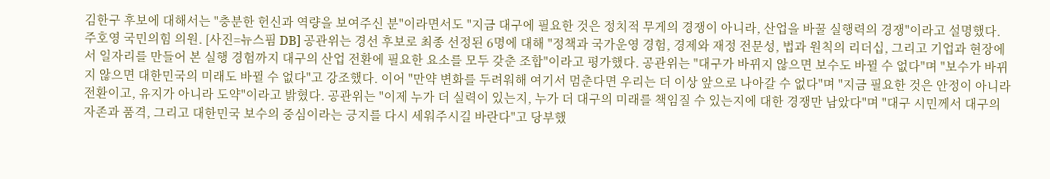김한구 후보에 대해서는 "충분한 헌신과 역량을 보여주신 분"이라면서도 "지금 대구에 필요한 것은 정치적 무게의 경쟁이 아니라, 산업을 바꿀 실행력의 경쟁"이라고 설명했다. 주호영 국민의힘 의원. [사진=뉴스핌 DB] 공관위는 경선 후보로 최종 선정된 6명에 대해 "정책과 국가운영 경험, 경제와 재정 전문성, 법과 원칙의 리더십, 그리고 기업과 현장에서 일자리를 만들어 본 실행 경험까지 대구의 산업 전환에 필요한 요소를 모두 갖춘 조합"이라고 평가했다. 공관위는 "대구가 바뀌지 않으면 보수도 바뀔 수 없다"며 "보수가 바뀌지 않으면 대한민국의 미래도 바뀔 수 없다"고 강조했다. 이어 "만약 변화를 두려워해 여기서 멈춘다면 우리는 더 이상 앞으로 나아갈 수 없다"며 "지금 필요한 것은 안정이 아니라 전환이고, 유지가 아니라 도약"이라고 밝혔다. 공관위는 "이제 누가 더 실력이 있는지, 누가 더 대구의 미래를 책임질 수 있는지에 대한 경쟁만 남았다"며 "대구 시민께서 대구의 자존과 품격, 그리고 대한민국 보수의 중심이라는 긍지를 다시 세워주시길 바란다"고 당부했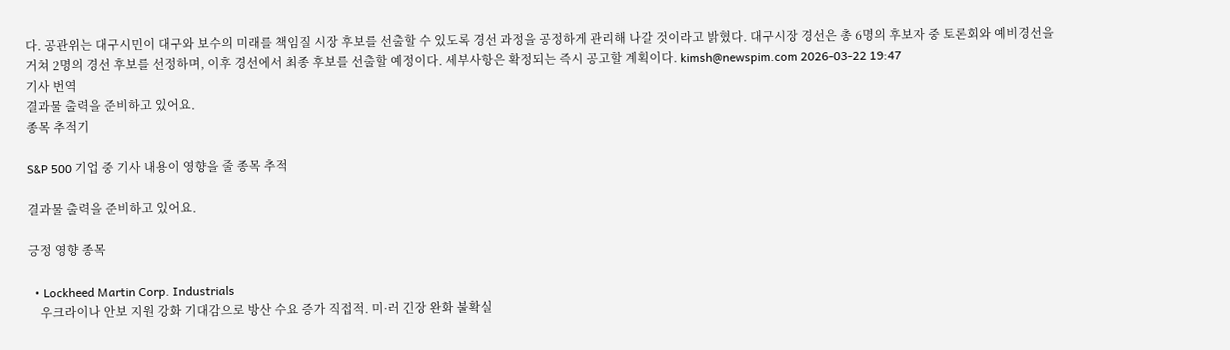다. 공관위는 대구시민이 대구와 보수의 미래를 책임질 시장 후보를 선출할 수 있도록 경선 과정을 공정하게 관리해 나갈 것이라고 밝혔다. 대구시장 경선은 총 6명의 후보자 중 토론회와 예비경선을 거쳐 2명의 경선 후보를 선정하며, 이후 경선에서 최종 후보를 선출할 예정이다. 세부사항은 확정되는 즉시 공고할 계획이다. kimsh@newspim.com 2026-03-22 19:47
기사 번역
결과물 출력을 준비하고 있어요.
종목 추적기

S&P 500 기업 중 기사 내용이 영향을 줄 종목 추적

결과물 출력을 준비하고 있어요.

긍정 영향 종목

  • Lockheed Martin Corp. Industrials
    우크라이나 안보 지원 강화 기대감으로 방산 수요 증가 직접적. 미·러 긴장 완화 불확실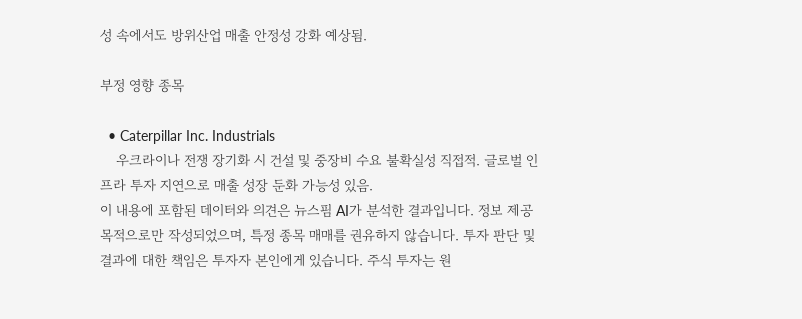성 속에서도 방위산업 매출 안정성 강화 예상됨.

부정 영향 종목

  • Caterpillar Inc. Industrials
    우크라이나 전쟁 장기화 시 건설 및 중장비 수요 불확실성 직접적. 글로벌 인프라 투자 지연으로 매출 성장 둔화 가능성 있음.
이 내용에 포함된 데이터와 의견은 뉴스핌 AI가 분석한 결과입니다. 정보 제공 목적으로만 작성되었으며, 특정 종목 매매를 권유하지 않습니다. 투자 판단 및 결과에 대한 책임은 투자자 본인에게 있습니다. 주식 투자는 원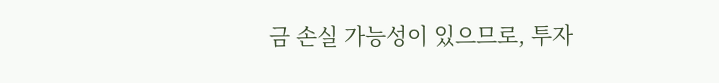금 손실 가능성이 있으므로, 투자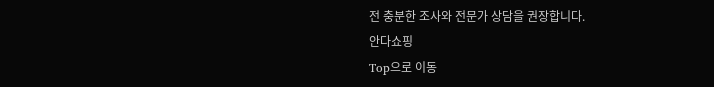전 충분한 조사와 전문가 상담을 권장합니다.
안다쇼핑
Top으로 이동